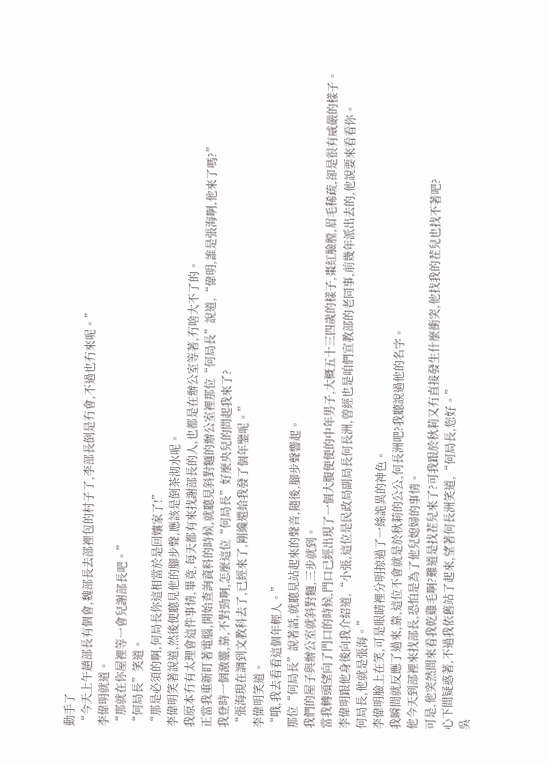動手了
“今天上午趙部長有個會,魏部長去部裡包的村子了,李部長倒是冇會,不過也冇來呢。”
李偉明就道。
“那就在你屋裡等一會兒謝部長吧。”
“何局長”笑道。
“那是必須的啊,何局長你這相當於是回孃家了!”
李偉明笑著說道,然後便聽見他的腳步聲,應該是倒茶沏水呢。
我原本冇有太理會這件事情,畢竟,每天都有來找謝部長的人,也都是在辦公室等著,冇啥大不了的。
正當我重新盯著電腦,開始查詢資料的時候,就聽見斜對麵的辦公室裡那位“何局長”說道,“偉明,誰是張海啊,他來了嗎?”
我登時一個激靈,靠,不對勁啊,怎麼這位“何局長”好麼央兒的問起我來了?
“張海現在調到文教科去了,已經來了,剛纔還給我發了個年鑒呢。”
李偉明笑道。
“哦,我去看看這個年輕人。”
那位“何局長”說著話,就聽見站起來的聲音,隨後,腳步聲響起。
我們的屋子與辦公室就斜對麵,三步就到。
當我轉頭望向了門口的時候,門口已經出現了一個大腹便便的中年男子,大概五十三四歲的樣子,棗紅臉膛,眉毛稀疏,卻是很有威嚴的樣子。
李偉明跟他身後向我介紹道,“小張,這位是民政局副局長何長洲,曾經也是咱們宣教部的老同事,前幾年派出去的,他說要來看看你。
何局長,他就是張海。”
李偉明臉上在笑,可是眼睛裡分明掠過了一絲詭異的神色。
我瞬間就反應了過來,靠,這位不會就是於秋莉的公公,何長洲吧?我聽說過他的名字。
他今天到部裡來找部長,恐怕是為了他兒媳婦的事情。
可是,他突然間來看我乾雞毛啊?難道是找茬兒來了?可我跟於秋莉又冇直接發生什麼衝突,他找我的茬兒也找不著吧?
心下間疑惑著,不過我依舊站了起來,望著何長洲笑道,“何局長,您好。”
吳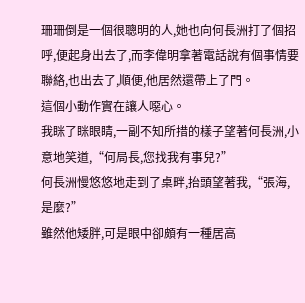珊珊倒是一個很聰明的人,她也向何長洲打了個招呼,便起身出去了,而李偉明拿著電話說有個事情要聯絡,也出去了,順便,他居然還帶上了門。
這個小動作實在讓人噁心。
我眯了眯眼睛,一副不知所措的樣子望著何長洲,小意地笑道,“何局長,您找我有事兒?”
何長洲慢悠悠地走到了桌畔,抬頭望著我,“張海,是麼?”
雖然他矮胖,可是眼中卻頗有一種居高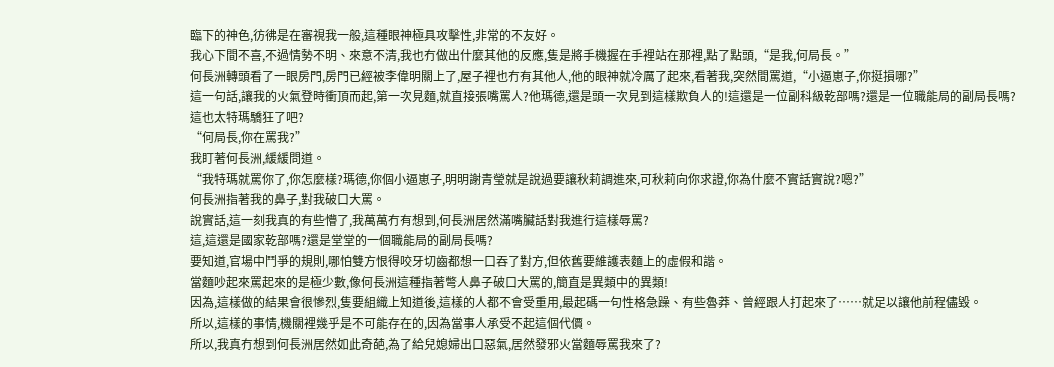臨下的神色,彷彿是在審視我一般,這種眼神極具攻擊性,非常的不友好。
我心下間不喜,不過情勢不明、來意不清,我也冇做出什麼其他的反應,隻是將手機握在手裡站在那裡,點了點頭,“是我,何局長。”
何長洲轉頭看了一眼房門,房門已經被李偉明關上了,屋子裡也冇有其他人,他的眼神就冷厲了起來,看著我,突然間罵道,“小逼崽子,你挺損哪?”
這一句話,讓我的火氣登時衝頂而起,第一次見麵,就直接張嘴罵人?他瑪德,還是頭一次見到這樣欺負人的!這還是一位副科級乾部嗎?還是一位職能局的副局長嗎?
這也太特瑪驕狂了吧?
“何局長,你在罵我?”
我盯著何長洲,緩緩問道。
“我特瑪就罵你了,你怎麼樣?瑪德,你個小逼崽子,明明謝青瑩就是說過要讓秋莉調進來,可秋莉向你求證,你為什麼不實話實說?嗯?”
何長洲指著我的鼻子,對我破口大罵。
說實話,這一刻我真的有些懵了,我萬萬冇有想到,何長洲居然滿嘴臟話對我進行這樣辱罵?
這,這還是國家乾部嗎?還是堂堂的一個職能局的副局長嗎?
要知道,官場中鬥爭的規則,哪怕雙方恨得咬牙切齒都想一口吞了對方,但依舊要維護表麵上的虛假和諧。
當麵吵起來罵起來的是極少數,像何長洲這種指著彆人鼻子破口大罵的,簡直是異類中的異類!
因為,這樣做的結果會很慘烈,隻要組織上知道後,這樣的人都不會受重用,最起碼一句性格急躁、有些魯莽、曾經跟人打起來了……就足以讓他前程儘毀。
所以,這樣的事情,機關裡幾乎是不可能存在的,因為當事人承受不起這個代價。
所以,我真冇想到何長洲居然如此奇葩,為了給兒媳婦出口惡氣,居然發邪火當麵辱罵我來了?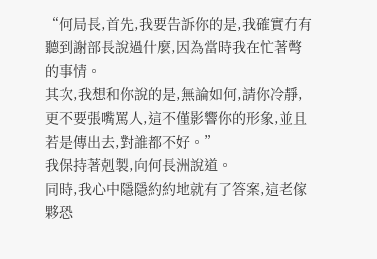“何局長,首先,我要告訴你的是,我確實冇有聽到謝部長說過什麼,因為當時我在忙著彆的事情。
其次,我想和你說的是,無論如何,請你冷靜,更不要張嘴罵人,這不僅影響你的形象,並且若是傳出去,對誰都不好。”
我保持著剋製,向何長洲說道。
同時,我心中隱隱約約地就有了答案,這老傢夥恐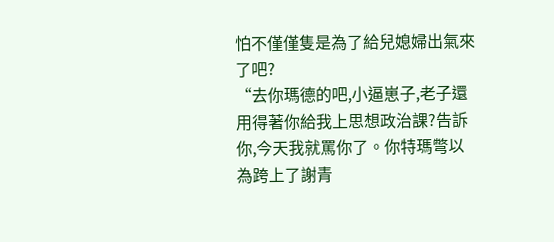怕不僅僅隻是為了給兒媳婦出氣來了吧?
“去你瑪德的吧,小逼崽子,老子還用得著你給我上思想政治課?告訴你,今天我就罵你了。你特瑪彆以為跨上了謝青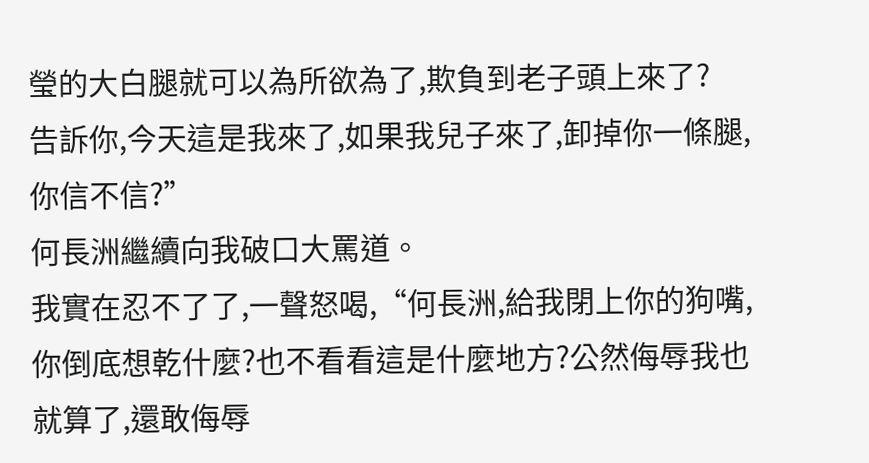瑩的大白腿就可以為所欲為了,欺負到老子頭上來了?
告訴你,今天這是我來了,如果我兒子來了,卸掉你一條腿,你信不信?”
何長洲繼續向我破口大罵道。
我實在忍不了了,一聲怒喝,“何長洲,給我閉上你的狗嘴,你倒底想乾什麼?也不看看這是什麼地方?公然侮辱我也就算了,還敢侮辱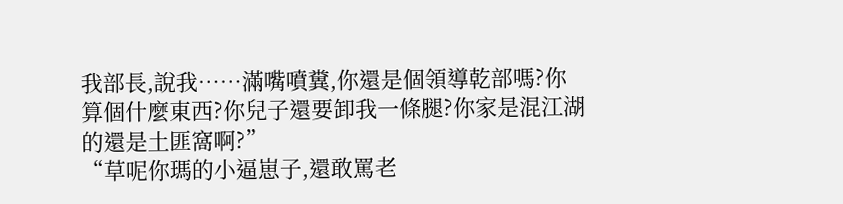我部長,說我……滿嘴噴糞,你還是個領導乾部嗎?你算個什麼東西?你兒子還要卸我一條腿?你家是混江湖的還是土匪窩啊?”
“草呢你瑪的小逼崽子,還敢罵老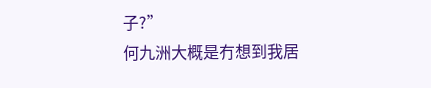子?”
何九洲大概是冇想到我居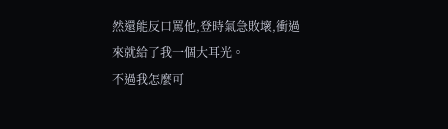然還能反口罵他,登時氣急敗壞,衝過來就給了我一個大耳光。
不過我怎麼可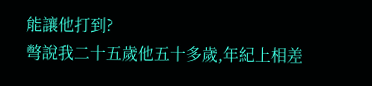能讓他打到?
彆說我二十五歲他五十多歲,年紀上相差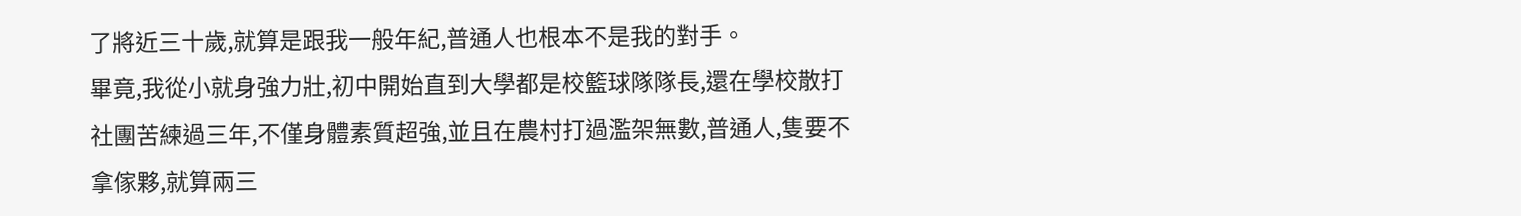了將近三十歲,就算是跟我一般年紀,普通人也根本不是我的對手。
畢竟,我從小就身強力壯,初中開始直到大學都是校籃球隊隊長,還在學校散打社團苦練過三年,不僅身體素質超強,並且在農村打過濫架無數,普通人,隻要不拿傢夥,就算兩三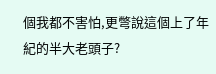個我都不害怕,更彆說這個上了年紀的半大老頭子?